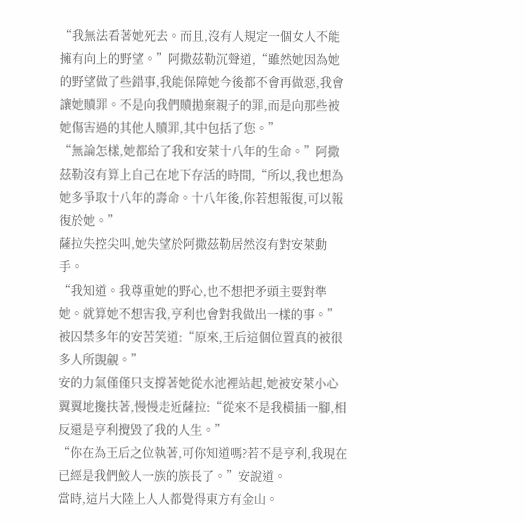“我無法看著她死去。而且,沒有人規定一個女人不能擁有向上的野望。”阿撒茲勒沉聲道,“雖然她因為她的野望做了些錯事,我能保障她今後都不會再做惡,我會讓她贖罪。不是向我們贖拋棄親子的罪,而是向那些被她傷害過的其他人贖罪,其中包括了您。”
“無論怎樣,她都給了我和安萊十八年的生命。”阿撒茲勒沒有算上自己在地下存活的時間,“所以,我也想為她多爭取十八年的壽命。十八年後,你若想報復,可以報復於她。”
薩拉失控尖叫,她失望於阿撒茲勒居然沒有對安萊動手。
“我知道。我尊重她的野心,也不想把矛頭主要對準她。就算她不想害我,亨利也會對我做出一樣的事。”被囚禁多年的安苦笑道:“原來,王后這個位置真的被很多人所覬覦。”
安的力氣僅僅只支撐著她從水池裡站起,她被安萊小心翼翼地攙扶著,慢慢走近薩拉:“從來不是我橫插一腳,相反還是亨利攪毀了我的人生。”
“你在為王后之位執著,可你知道嗎?若不是亨利,我現在已經是我們鮫人一族的族長了。”安說道。
當時,這片大陸上人人都覺得東方有金山。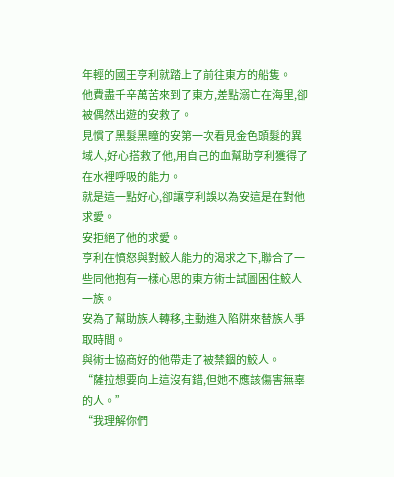年輕的國王亨利就踏上了前往東方的船隻。
他費盡千辛萬苦來到了東方,差點溺亡在海里,卻被偶然出遊的安救了。
見慣了黑髮黑瞳的安第一次看見金色頭髮的異域人,好心搭救了他,用自己的血幫助亨利獲得了在水裡呼吸的能力。
就是這一點好心,卻讓亨利誤以為安這是在對他求愛。
安拒絕了他的求愛。
亨利在憤怒與對鮫人能力的渴求之下,聯合了一些同他抱有一樣心思的東方術士試圖困住鮫人一族。
安為了幫助族人轉移,主動進入陷阱來替族人爭取時間。
與術士協商好的他帶走了被禁錮的鮫人。
“薩拉想要向上這沒有錯,但她不應該傷害無辜的人。”
“我理解你們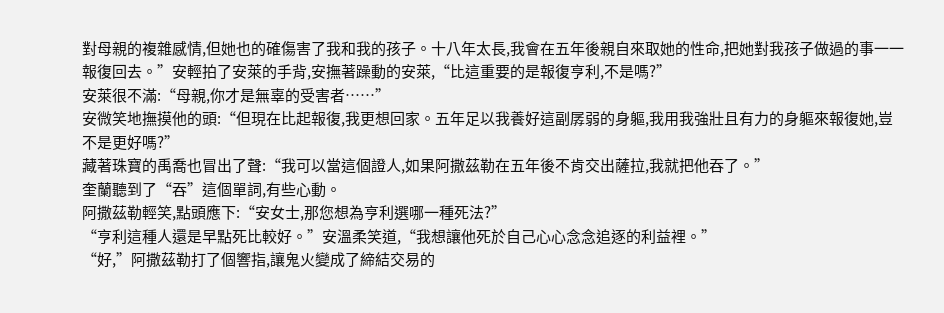對母親的複雜感情,但她也的確傷害了我和我的孩子。十八年太長,我會在五年後親自來取她的性命,把她對我孩子做過的事一一報復回去。”安輕拍了安萊的手背,安撫著躁動的安萊,“比這重要的是報復亨利,不是嗎?”
安萊很不滿:“母親,你才是無辜的受害者……”
安微笑地撫摸他的頭:“但現在比起報復,我更想回家。五年足以我養好這副孱弱的身軀,我用我強壯且有力的身軀來報復她,豈不是更好嗎?”
藏著珠寶的禹喬也冒出了聲:“我可以當這個證人,如果阿撒茲勒在五年後不肯交出薩拉,我就把他吞了。”
奎蘭聽到了“吞”這個單詞,有些心動。
阿撒茲勒輕笑,點頭應下:“安女士,那您想為亨利選哪一種死法?”
“亨利這種人還是早點死比較好。”安溫柔笑道,“我想讓他死於自己心心念念追逐的利益裡。”
“好,”阿撒茲勒打了個響指,讓鬼火變成了締結交易的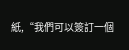紙,“我們可以簽訂一個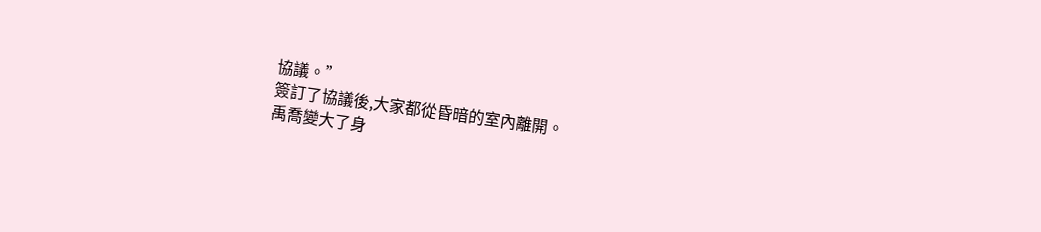協議。”
簽訂了協議後,大家都從昏暗的室內離開。
禹喬變大了身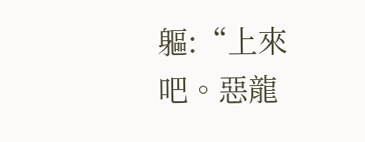軀:“上來吧。惡龍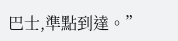巴士,準點到達。”